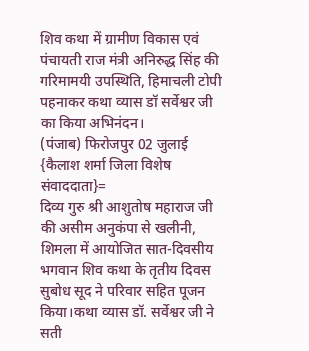शिव कथा में ग्रामीण विकास एवं पंचायती राज मंत्री अनिरुद्ध सिंह की गरिमामयी उपस्थिति, हिमाचली टोपी पहनाकर कथा व्यास डॉ सर्वेश्वर जी का किया अभिनंदन।
(पंजाब) फिरोजपुर 02 जुलाई {कैलाश शर्मा जिला विशेष संवाददाता}=
दिव्य गुरु श्री आशुतोष महाराज जी की असीम अनुकंपा से खलीनी, शिमला में आयोजित सात-दिवसीय भगवान शिव कथा के तृतीय दिवस सुबोध सूद ने परिवार सहित पूजन किया।कथा व्यास डॉ. सर्वेश्वर जी ने सती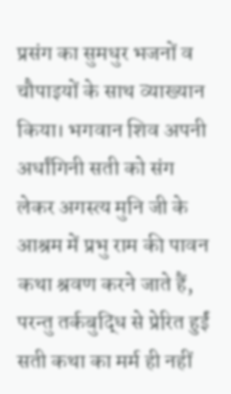प्रसंग का सुमधुर भजनों व चौपाइयों के साथ व्याख्यान किया। भगवान शिव अपनी अर्धांगिनी सती को संग लेकर अगस्त्य मुनि जी के आश्रम में प्रभु राम की पावन कथा श्रवण करने जाते हैं, परन्तु तर्कबुद्धि से प्रेरित हुईं सती कथा का मर्म ही नहीं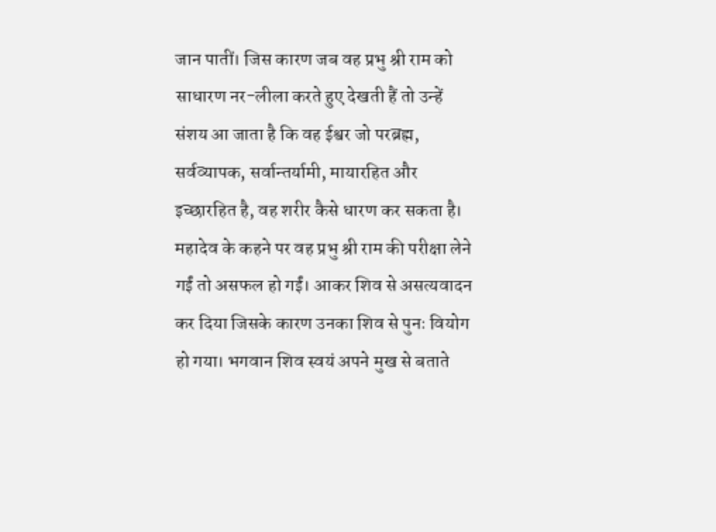जान पातीं। जिस कारण जब वह प्रभु श्री राम को साधारण नर-लीला करते हुए देखती हैं तो उन्हें संशय आ जाता है कि वह ईश्वर जो परब्रह्म, सर्वव्यापक, सर्वान्तर्यामी, मायारहित और इच्छारहित है, वह शरीर कैसे धारण कर सकता है। महादेव के कहने पर वह प्रभु श्री राम की परीक्षा लेने गईं तो असफल हो गईं। आकर शिव से असत्यवादन कर दिया जिसके कारण उनका शिव से पुनः वियोग हो गया। भगवान शिव स्वयं अपने मुख से बताते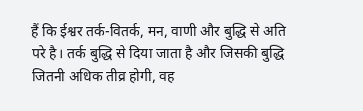हैं कि ईश्वर तर्क-वितर्क, मन, वाणी और बुद्धि से अति परे है। तर्क बुद्धि से दिया जाता है और जिसकी बुद्धि जितनी अधिक तीव्र होगी, वह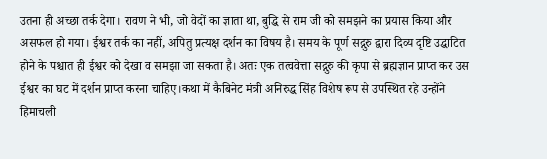उतना ही अच्छा तर्क देगा। रावण ने भी, जो वेदों का ज्ञाता था, बुद्धि से राम जी को समझने का प्रयास किया और असफल हो गया। ईश्वर तर्क का नहीं, अपितु प्रत्यक्ष दर्शन का विषय है। समय के पूर्ण सद्गुरु द्वारा दिव्य दृष्टि उद्घाटित होने के पश्चात ही ईश्वर को देखा व समझा जा सकता है। अतः एक तत्ववेत्ता सद्गुरु की कृपा से ब्रह्मज्ञान प्राप्त कर उस ईश्वर का घट में दर्शन प्राप्त करना चाहिए।कथा में कैबिनेट मंत्री अनिरुद्ध सिंह विशेष रूप से उपस्थित रहे उन्होंने हिमाचली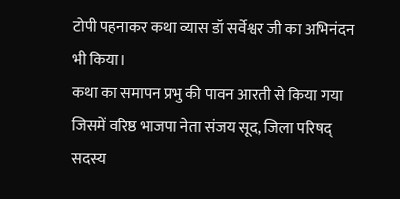टोपी पहनाकर कथा व्यास डॉ सर्वेश्वर जी का अभिनंदन भी किया।
कथा का समापन प्रभु की पावन आरती से किया गया जिसमें वरिष्ठ भाजपा नेता संजय सूद, जिला परिषद् सदस्य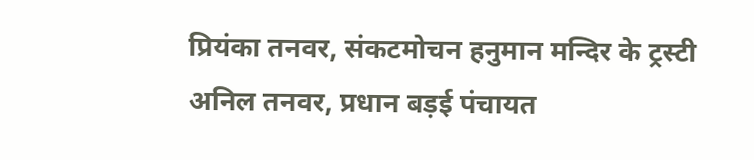प्रियंका तनवर, संकटमोचन हनुमान मन्दिर के ट्रस्टी अनिल तनवर, प्रधान बड़ई पंचायत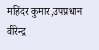महिंदर कुमार,उपप्रधान वीरेन्द्र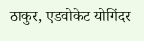ठाकुर, एडवोकेट योगिंदर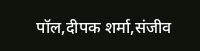पॉल,दीपक शर्मा,संजीव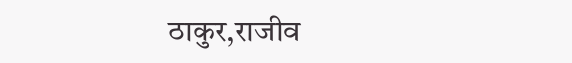ठाकुर,राजीव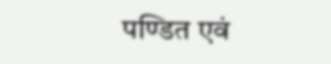पण्डित एवं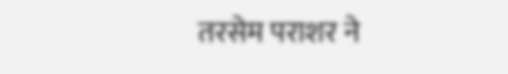तरसेम पराशर ने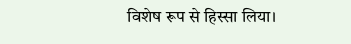विशेष रूप से हिस्सा लिया।